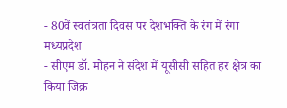- 80वें स्वतंत्रता दिवस पर देशभक्ति के रंग में रंगा मध्यप्रदेश
- सीएम डॉ. मोहन ने संदेश में यूसीसी सहित हर क्षेत्र का किया जिक्र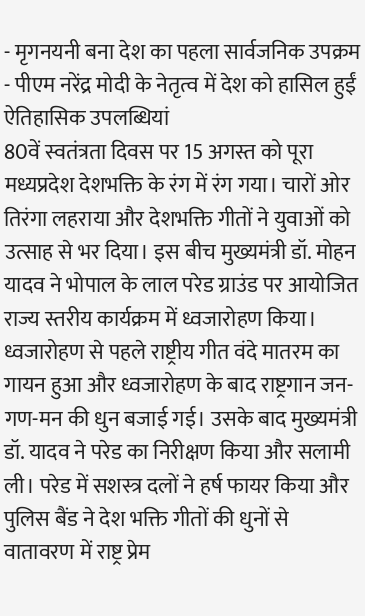- मृगनयनी बना देश का पहला सार्वजनिक उपक्रम
- पीएम नरेंद्र मोदी के नेतृत्व में देश को हासिल हुईं ऐतिहासिक उपलब्धियां
80वें स्वतंत्रता दिवस पर 15 अगस्त को पूरा मध्यप्रदेश देशभक्ति के रंग में रंग गया। चारों ओर तिरंगा लहराया और देशभक्ति गीतों ने युवाओं को उत्साह से भर दिया। इस बीच मुख्यमंत्री डॉ. मोहन यादव ने भोपाल के लाल परेड ग्राउंड पर आयोजित राज्य स्तरीय कार्यक्रम में ध्वजारोहण किया। ध्वजारोहण से पहले राष्ट्रीय गीत वंदे मातरम का गायन हुआ और ध्वजारोहण के बाद राष्ट्रगान जन-गण-मन की धुन बजाई गई। उसके बाद मुख्यमंत्री डॉ. यादव ने परेड का निरीक्षण किया और सलामी ली। परेड में सशस्त्र दलों ने हर्ष फायर किया और पुलिस बैंड ने देश भक्ति गीतों की धुनों से वातावरण में राष्ट्र प्रेम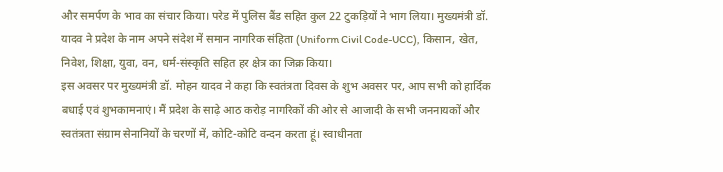और समर्पण के भाव का संचार किया। परेड में पुलिस बैंड सहित कुल 22 टुकड़ियों ने भाग लिया। मुख्यमंत्री डॉ. यादव ने प्रदेश के नाम अपने संदेश में समान नागरिक संहिता (Uniform Civil Code-UCC), किसान, खेत, निवेश, शिक्षा, युवा, वन, धर्म-संस्कृति सहित हर क्षेत्र का जिक्र किया।
इस अवसर पर मुख्यमंत्री डॉ. मोहन यादव ने कहा कि स्वतंत्रता दिवस के शुभ अवसर पर, आप सभी को हार्दिक बधाई एवं शुभकामनाएं। मैं प्रदेश के साढ़े आठ करोड़ नागरिकों की ओर से आजादी के सभी जननायकों और स्वतंत्रता संग्राम सेनानियों के चरणों में, कोटि-कोटि वन्दन करता हूं। स्वाधीनता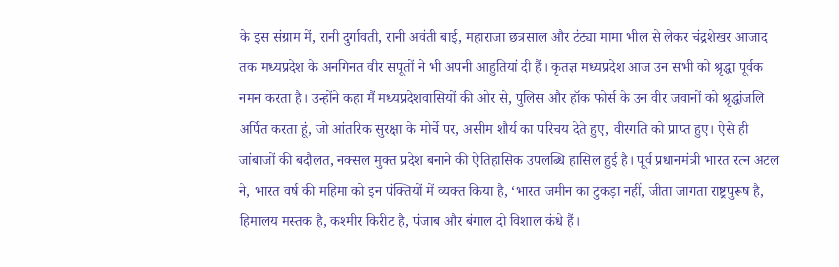के इस संग्राम में, रानी दुर्गावती, रानी अवंती बाई, महाराजा छत्रसाल और टंट्या मामा भील से लेकर चंद्रशेखर आजाद तक मध्यप्रदेश के अनगिनत वीर सपूतों ने भी अपनी आहुतियां दी हैं। कृतज्ञ मध्यप्रदेश आज उन सभी को श्रृद्धा पूर्वक नमन करता है। उन्होंने कहा मैं मध्यप्रदेशवासियों की ओर से, पुलिस और हॉक फोर्स के उन वीर जवानों को श्रृद्धांजलि अर्पित करता हूं, जो आंतरिक सुरक्षा के मोर्चे पर, असीम शौर्य का परिचय देते हुए, वीरगति को प्राप्त हुए। ऐसे ही जांबाजों की बदौलत, नक्सल मुक्त प्रदेश बनाने की ऐतिहासिक उपलब्धि हासिल हुई है। पूर्व प्रधानमंत्री भारत रत्न अटल ने, भारत वर्ष की महिमा को इन पंक्तियों में व्यक्त किया है, ‘भारत जमीन का टुकड़ा नहीं, जीता जागता राष्ट्रपुरूष है, हिमालय मस्तक है, कश्मीर किरीट है, पंजाब और बंगाल दो विशाल कंधे हैं।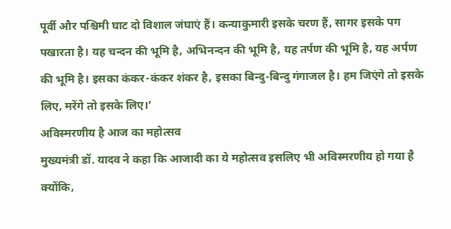पूर्वी और पश्चिमी घाट दो विशाल जंघाएं हैं। कन्याकुमारी इसके चरण हैं, सागर इसके पग पखारता है। यह चन्दन की भूमि है, अभिनन्दन की भूमि है, यह तर्पण की भूमि है, यह अर्पण की भूमि है। इसका कंकर-कंकर शंकर है, इसका बिन्दु-बिन्दु गंगाजल है। हम जिएंगे तो इसके लिए, मरेंगे तो इसके लिए।’
अविस्मरणीय है आज का महोत्सव
मुख्यमंत्री डॉ. यादव ने कहा कि आजादी का ये महोत्सव इसलिए भी अविस्मरणीय हो गया है क्योंकि,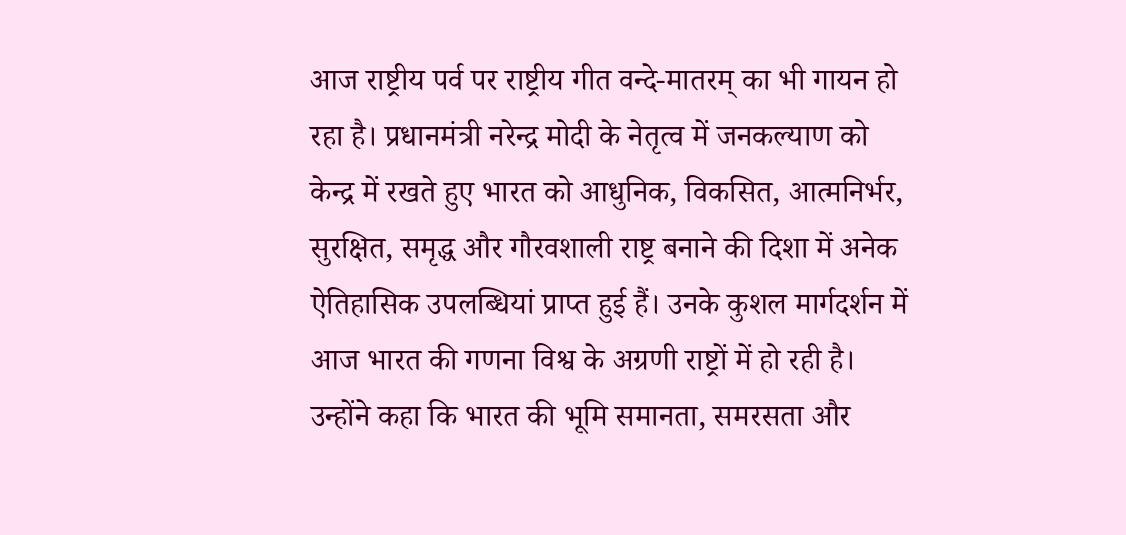आज राष्ट्रीय पर्व पर राष्ट्रीय गीत वन्दे-मातरम् का भी गायन हो रहा है। प्रधानमंत्री नरेन्द्र मोदी के नेतृत्व में जनकल्याण को केन्द्र में रखते हुए भारत को आधुनिक, विकसित, आत्मनिर्भर, सुरक्षित, समृद्ध और गौरवशाली राष्ट्र बनाने की दिशा में अनेक ऐतिहासिक उपलब्धियां प्राप्त हुई हैं। उनके कुशल मार्गदर्शन में आज भारत की गणना विश्व के अग्रणी राष्ट्रों में हो रही है। उन्होंने कहा कि भारत की भूमि समानता, समरसता और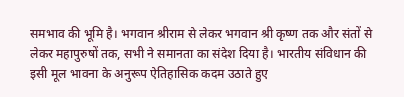समभाव की भूमि है। भगवान श्रीराम से लेकर भगवान श्री कृष्ण तक और संतों से लेकर महापुरुषों तक, सभी ने समानता का संदेश दिया है। भारतीय संविधान की इसी मूल भावना के अनुरूप ऐतिहासिक कदम उठाते हुए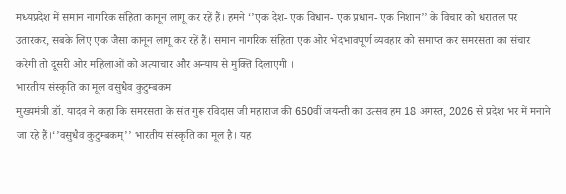मध्यप्रदेश में समान नागरिक संहिता कानून लागू कर रहें हैं। हमने ‘’एक देश- एक विधान- एक प्रधान- एक निशान’’ के विचार को धरातल पर उतारकर, सबके लिए एक जैसा कानून लागू कर रहें हैं। समान नागरिक संहिता एक ओर भेदभावपूर्ण व्यवहार को समाप्त कर समरसता का संचार करेगी तो दूसरी ओर महिलाओं को अत्याचार और अन्याय से मुक्ति दिलाएगी ।
भारतीय संस्कृति का मूल वसुधैव कुटुम्बकम
मुख्यमंत्री डॉ. यादव ने कहा कि समरसता के संत गुरू रविदास जी महाराज की 650वीं जयन्ती का उत्सव हम 18 अगस्त, 2026 से प्रदेश भर में मनाने जा रहे हैं।‘’वसुधैव कुटुम्बकम्’’ भारतीय संस्कृति का मूल है। यह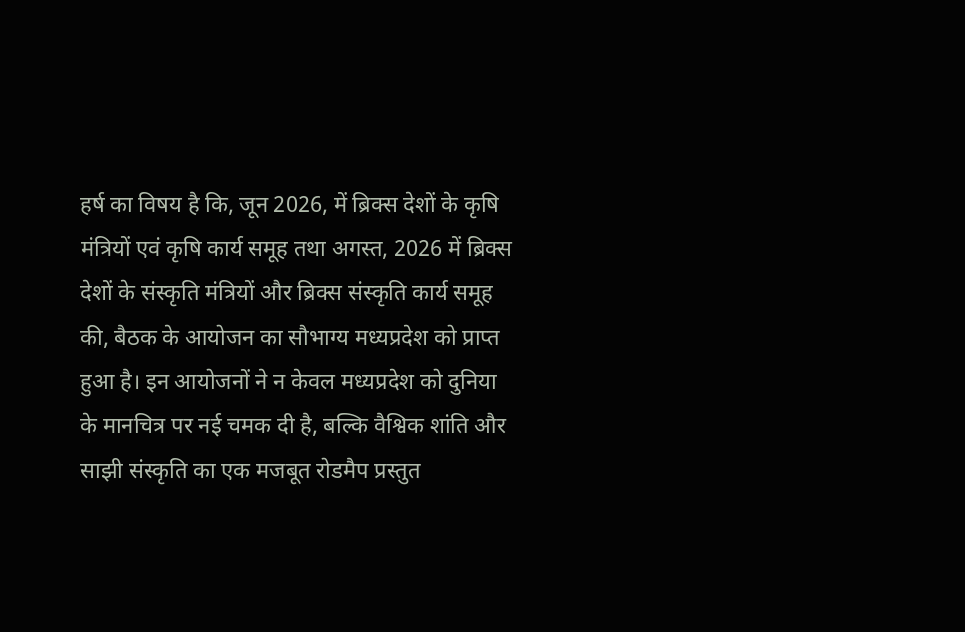हर्ष का विषय है कि, जून 2026, में ब्रिक्स देशों के कृषि मंत्रियों एवं कृषि कार्य समूह तथा अगस्त, 2026 में ब्रिक्स देशों के संस्कृति मंत्रियों और ब्रिक्स संस्कृति कार्य समूह की, बैठक के आयोजन का सौभाग्य मध्यप्रदेश को प्राप्त हुआ है। इन आयोजनों ने न केवल मध्यप्रदेश को दुनिया के मानचित्र पर नई चमक दी है, बल्कि वैश्विक शांति और साझी संस्कृति का एक मजबूत रोडमैप प्रस्तुत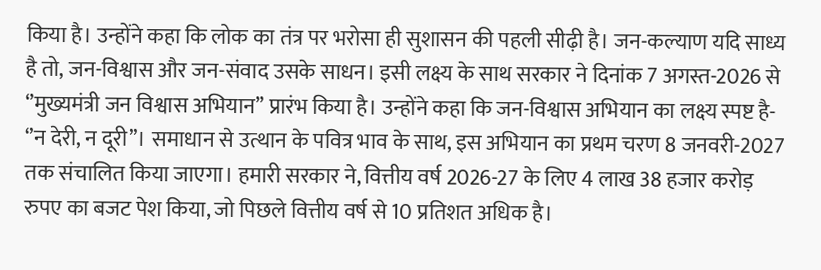किया है। उन्होंने कहा कि लोक का तंत्र पर भरोसा ही सुशासन की पहली सीढ़ी है। जन-कल्याण यदि साध्य है तो, जन-विश्वास और जन-संवाद उसके साधन। इसी लक्ष्य के साथ सरकार ने दिनांक 7 अगस्त-2026 से ‘’मुख्यमंत्री जन विश्वास अभियान’’ प्रारंभ किया है। उन्होंने कहा कि जन-विश्वास अभियान का लक्ष्य स्पष्ट है- ‘’न देरी, न दूरी’’। समाधान से उत्थान के पवित्र भाव के साथ, इस अभियान का प्रथम चरण 8 जनवरी-2027 तक संचालित किया जाएगा। हमारी सरकार ने, वित्तीय वर्ष 2026-27 के लिए 4 लाख 38 हजार करोड़ रुपए का बजट पेश किया, जो पिछले वित्तीय वर्ष से 10 प्रतिशत अधिक है।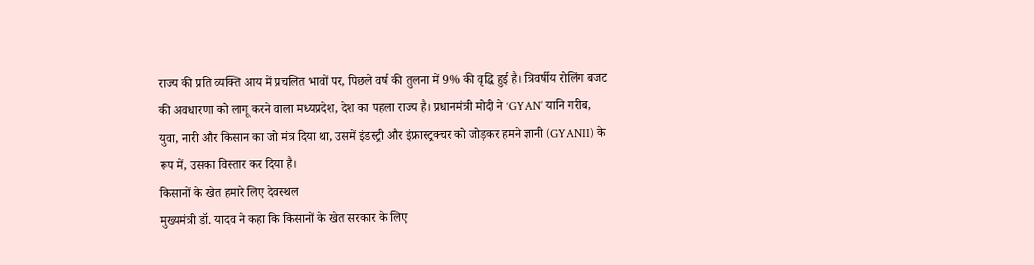राज्य की प्रति व्यक्ति आय में प्रचलित भावों पर, पिछले वर्ष की तुलना में 9% की वृद्धि हुई है। त्रिवर्षीय रोलिंग बजट की अवधारणा को लागू करने वाला मध्यप्रदेश, देश का पहला राज्य है। प्रधानमंत्री मोदी ने ‘GYAN’ यानि गरीब, युवा, नारी और किसान का जो मंत्र दिया था, उसमें इंडस्ट्री और इंफ्रास्ट्रक्चर को जोड़कर हमने ज्ञानी (GYANII) के रूप में, उसका विस्तार कर दिया है।
किसानों के खेत हमारे लिए देवस्थल
मुख्यमंत्री डॉ. यादव ने कहा कि किसानों के खेत सरकार के लिए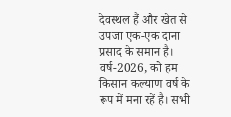देवस्थल हैं और खेत से उपजा एक-एक दाना प्रसाद के समान है। वर्ष-2026, को हम किसान कल्याण वर्ष के रूप में मना रहें है। सभी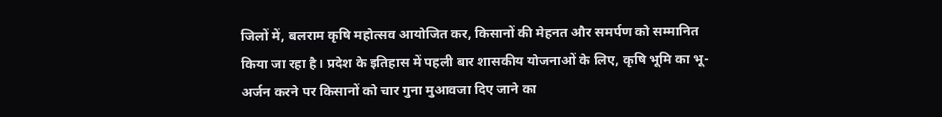जिलों में, बलराम कृषि महोत्सव आयोजित कर, किसानों की मेहनत और समर्पण को सम्मानित किया जा रहा है। प्रदेश के इतिहास में पहली बार शासकीय योजनाओं के लिए, कृषि भूमि का भू-अर्जन करने पर किसानों को चार गुना मुआवजा दिए जाने का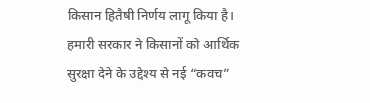किसान हितैषी निर्णय लागू किया है। हमारी सरकार ने किसानों को आर्थिक सुरक्षा देने के उद्देश्य से नई “कवच”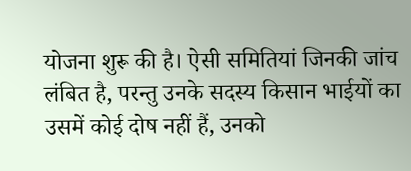योजना शुरू की है। ऐसी समितियां जिनकी जांच लंबित है, परन्तु उनके सदस्य किसान भाईयों का उसमें कोई दोष नहीं हैं, उनको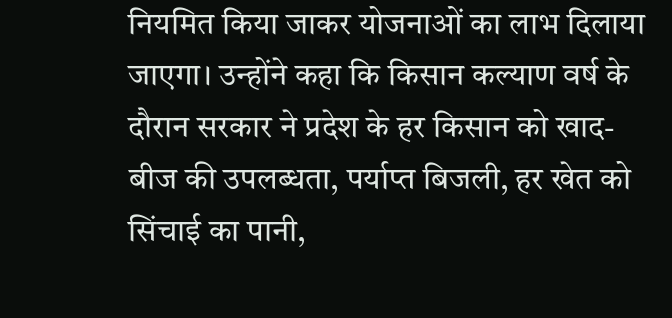नियमित किया जाकर योजनाओं का लाभ दिलाया जाएगा। उन्होंने कहा कि किसान कल्याण वर्ष के दौरान सरकार ने प्रदेश के हर किसान को खाद-बीज की उपलब्धता, पर्याप्त बिजली, हर खेत को सिंचाई का पानी,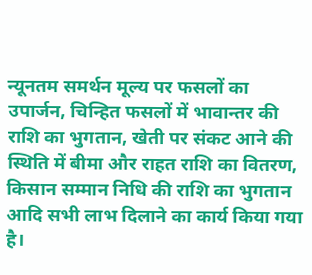न्यूनतम समर्थन मूल्य पर फसलों का उपार्जन, चिन्हित फसलों में भावान्तर की राशि का भुगतान, खेती पर संकट आने की स्थिति में बीमा और राहत राशि का वितरण, किसान सम्मान निधि की राशि का भुगतान आदि सभी लाभ दिलाने का कार्य किया गया है।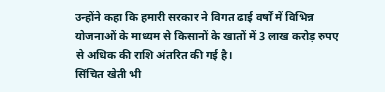उन्होंने कहा कि हमारी सरकार ने विगत ढाई वर्षों में विभिन्न योजनाओं के माध्यम से किसानों के खातों में 3 लाख करोड़ रुपए से अधिक की राशि अंतरित की गई है।
सिंचित खेती भी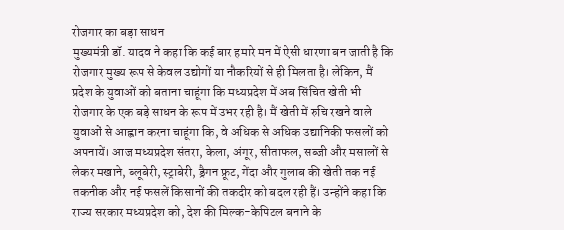रोजगार का बड़ा साधन
मुख्यमंत्री डॉ. यादव ने कहा कि कई बार हमारे मन में ऐसी धारणा बन जाती है कि रोजगार मुख्य रूप से केवल उद्योगों या नौकरियों से ही मिलता है। लेकिन, मैं प्रदेश के युवाओं को बताना चाहूंगा कि मध्यप्रदेश में अब सिंचित खेती भी रोजगार के एक बड़े साधन के रूप में उभर रही है। मैं खेती में रुचि रखने वाले युवाओं से आह्वान करना चाहूंगा कि, वे अधिक से अधिक उद्यानिकी फसलों को अपनायें। आज मध्यप्रदेश संतरा, केला, अंगूर, सीताफल, सब्जी और मसालों से लेकर मखाने, ब्लूबेरी, स्ट्राबेरी, ड्रैगन फ्रूट, गेंदा और गुलाब की खेती तक नई तकनीक और नई फसलें किसानों की तकदीर को बदल रही हैं। उन्होंने कहा कि राज्य सरकार मध्यप्रदेश को, देश की मिल्क-केपिटल बनाने के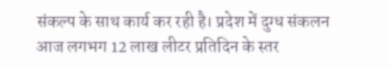संकल्प के साथ कार्य कर रही है। प्रदेश में दुग्ध संकलन आज लगभग 12 लाख लीटर प्रतिदिन के स्तर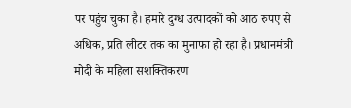पर पहुंच चुका है। हमारे दुग्ध उत्पादकों को आठ रुपए से अधिक, प्रति लीटर तक का मुनाफा हो रहा है। प्रधानमंत्री मोदी के महिला सशक्तिकरण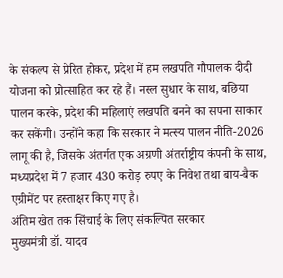के संकल्प से प्रेरित होकर, प्रदेश में हम लखपति गौपालक दीदी योजना को प्रोत्साहित कर रहे हैं। नस्ल सुधार के साथ, बछिया पालन करके, प्रदेश की महिलाएं लखपति बनने का सपना साकार कर सकेंगी। उन्होंने कहा कि सरकार ने मत्स्य पालन नीति-2026 लागू की है, जिसके अंतर्गत एक अग्रणी अंतर्राष्ट्रीय कंपनी के साथ, मध्यप्रदेश में 7 हजार 430 करोड़ रुपए के निवेश तथा बाय-बैक एग्रीमेंट पर हस्ताक्षर किए गए है।
अंतिम खेत तक सिंचाई के लिए संकल्पित सरकार
मुख्यमंत्री डॉ. यादव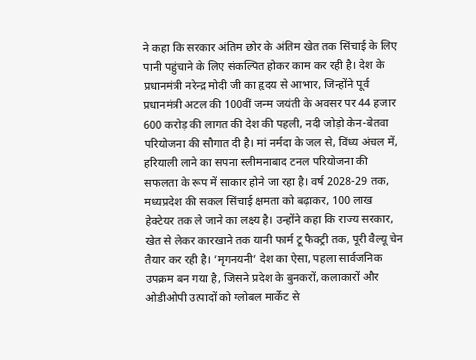ने कहा कि सरकार अंतिम छोर के अंतिम खेत तक सिंचाई के लिए पानी पहुंचाने के लिए संकल्पित होकर काम कर रही है। देश के प्रधानमंत्री नरेन्द्र मोदी जी का हृदय से आभार, जिन्होंने पूर्व प्रधानमंत्री अटल की 100वीं जन्म जयंती के अवसर पर 44 हजार 600 करोड़ की लागत की देश की पहली, नदी जोड़ो केन-बेतवा परियोजना की सौगात दी है। मां नर्मदा के जल से, विंध्य अंचल में, हरियाली लाने का सपना स्लीमनाबाद टनल परियोजना की सफलता के रूप में साकार होने जा रहा है। वर्ष 2028-29 तक, मध्यप्रदेश की सकल सिंचाई क्षमता को बढ़ाकर, 100 लाख हेक्टेयर तक ले जाने का लक्ष्य है। उन्होंने कहा कि राज्य सरकार, खेत से लेकर कारखाने तक यानी फार्म टू फैक्ट्री तक, पूरी वैल्यू चेन तैयार कर रही है। ’मृगनयनी’ देश का ऐसा, पहला सार्वजनिक उपक्रम बन गया है, जिसने प्रदेश के बुनकरों, कलाकारों और ओडीओपी उत्पादों को ग्लोबल मार्केट से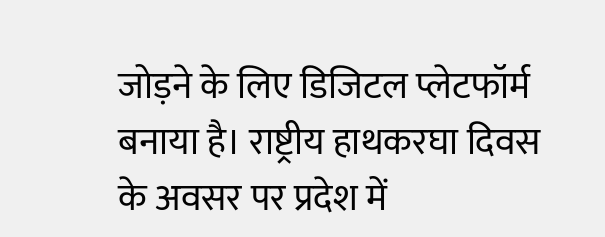जोड़ने के लिए डिजिटल प्लेटफॉर्म बनाया है। राष्ट्रीय हाथकरघा दिवस के अवसर पर प्रदेश में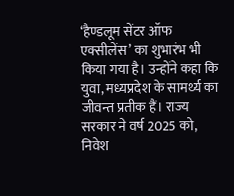‘हैण्डलूम सेंटर ऑफ एक्सीलेंस’ का शुभारंभ भी किया गया है। उन्होंने कहा कि युवा, मध्यप्रदेश के सामर्थ्य का जीवन्त प्रतीक हैं। राज्य सरकार ने वर्ष 2025 को, निवेश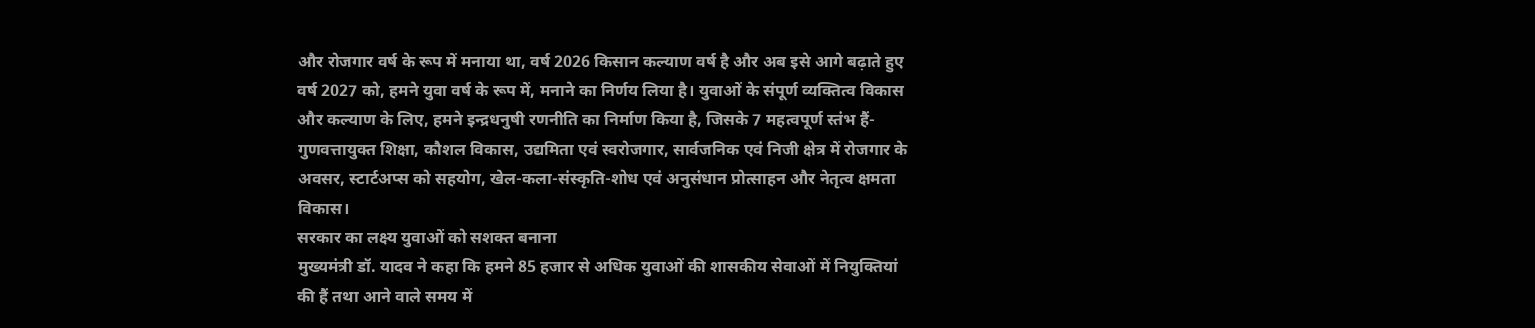और रोजगार वर्ष के रूप में मनाया था, वर्ष 2026 किसान कल्याण वर्ष है और अब इसे आगे बढ़ाते हुए वर्ष 2027 को, हमने युवा वर्ष के रूप में, मनाने का निर्णय लिया है। युवाओं के संपूर्ण व्यक्तित्व विकास और कल्याण के लिए, हमने इन्द्रधनुषी रणनीति का निर्माण किया है, जिसके 7 महत्वपूर्ण स्तंभ हैं- गुणवत्तायुक्त शिक्षा, कौशल विकास, उद्यमिता एवं स्वरोजगार, सार्वजनिक एवं निजी क्षेत्र में रोजगार के अवसर, स्टार्टअप्स को सहयोग, खेल-कला-संस्कृति-शोध एवं अनुसंधान प्रोत्साहन और नेतृत्व क्षमता विकास।
सरकार का लक्ष्य युवाओं को सशक्त बनाना
मुख्यमंत्री डॉ. यादव ने कहा कि हमने 85 हजार से अधिक युवाओं की शासकीय सेवाओं में नियुक्तियां की हैं तथा आने वाले समय में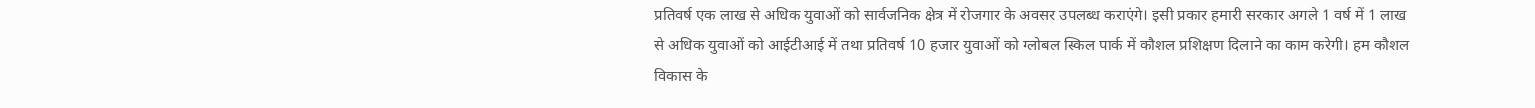प्रतिवर्ष एक लाख से अधिक युवाओं को सार्वजनिक क्षेत्र में रोजगार के अवसर उपलब्ध कराएंगे। इसी प्रकार हमारी सरकार अगले 1 वर्ष में 1 लाख से अधिक युवाओं को आईटीआई में तथा प्रतिवर्ष 10 हजार युवाओं को ग्लोबल स्किल पार्क में कौशल प्रशिक्षण दिलाने का काम करेगी। हम कौशल विकास के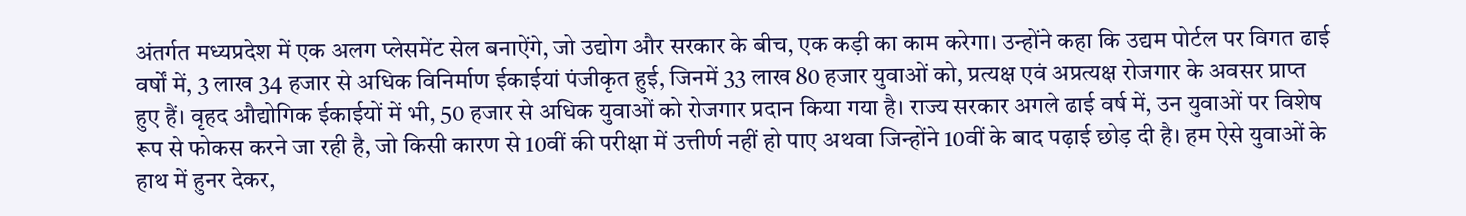अंतर्गत मध्यप्रदेश में एक अलग प्लेसमेंट सेल बनाऐंगे, जो उद्योग और सरकार के बीच, एक कड़ी का काम करेगा। उन्होंने कहा कि उद्यम पोर्टल पर विगत ढाई वर्षों में, 3 लाख 34 हजार से अधिक विनिर्माण ईकाईयां पंजीकृत हुई, जिनमें 33 लाख 80 हजार युवाओं को, प्रत्यक्ष एवं अप्रत्यक्ष रोजगार के अवसर प्राप्त हुए हैं। वृहद औद्योगिक ईकाईयों में भी, 50 हजार से अधिक युवाओं को रोजगार प्रदान किया गया है। राज्य सरकार अगले ढाई वर्ष में, उन युवाओं पर विशेष रूप से फोकस करने जा रही है, जो किसी कारण से 10वीं की परीक्षा में उत्तीर्ण नहीं हो पाए अथवा जिन्होंने 10वीं के बाद पढ़ाई छोड़ दी है। हम ऐसे युवाओं के हाथ में हुनर देकर,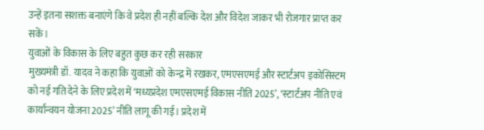उन्हें इतना सशक्त बनाएंगे कि वे प्रदेश ही नहीं बल्कि देश और विदेश जाकर भी रोजगार प्राप्त कर सकें।
युवाओं के विकास के लिए बहुत कुछ कर रही सरकार
मुख्यमंत्री डॉ. यादव ने कहा कि युवाओं को केन्द्र में रखकर, एमएसएमई और स्टार्टअप इकोसिस्टम को नई गति देने के लिए प्रदेश में ‘मध्यप्रदेश एमएसएमई विकास नीति 2025’, ‘स्टार्टअप नीति एवं कार्यान्वयन योजना 2025’ नीति लागू की गई। प्रदेश में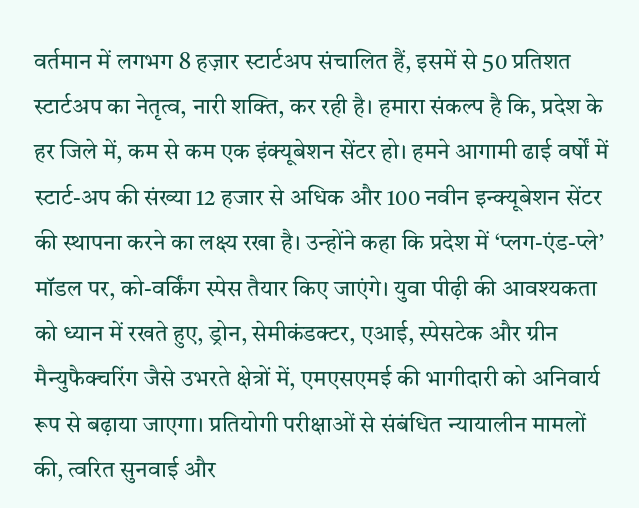वर्तमान में लगभग 8 हज़ार स्टार्टअप संचालित हैं, इसमें से 50 प्रतिशत स्टार्टअप का नेतृत्व, नारी शक्ति, कर रही है। हमारा संकल्प है कि, प्रदेश के हर जिले में, कम से कम एक इंक्यूबेशन सेंटर हो। हमने आगामी ढाई वर्षों में स्टार्ट-अप की संख्या 12 हजार से अधिक और 100 नवीन इन्क्यूबेशन सेंटर की स्थापना करने का लक्ष्य रखा है। उन्होंने कहा कि प्रदेश में ‘प्लग-एंड-प्ले’ मॉडल पर, को-वर्किंग स्पेस तैयार किए जाएंगे। युवा पीढ़ी की आवश्यकता को ध्यान में रखते हुए, ड्रोन, सेमीकंडक्टर, एआई, स्पेसटेक और ग्रीन मैन्युफैक्चरिंग जैसे उभरते क्षेत्रों में, एमएसएमई की भागीदारी को अनिवार्य रूप से बढ़ाया जाएगा। प्रतियोगी परीक्षाओं से संबंधित न्यायालीन मामलों की, त्वरित सुनवाई और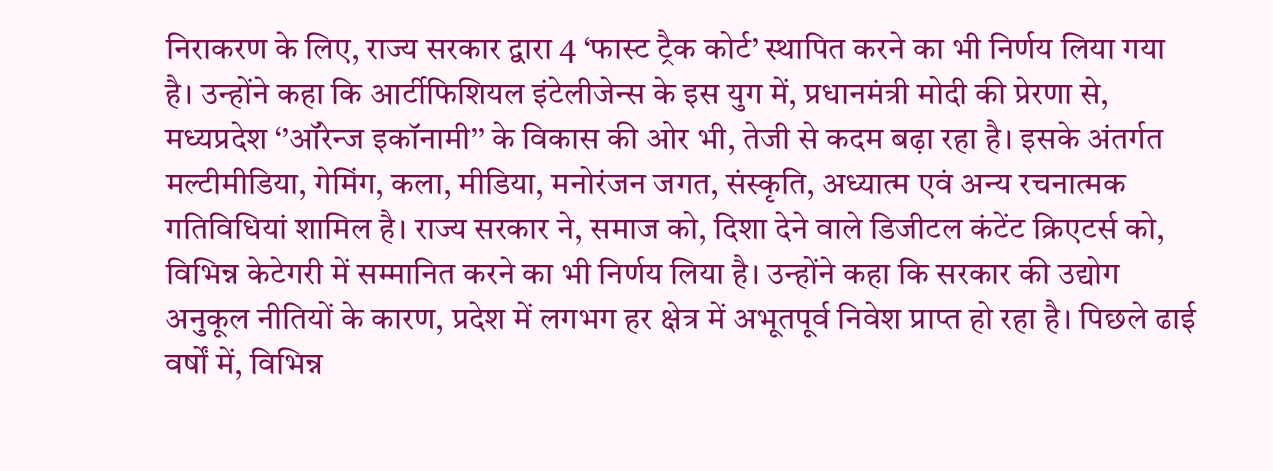निराकरण के लिए, राज्य सरकार द्वारा 4 ‘फास्ट ट्रैक कोर्ट’ स्थापित करने का भी निर्णय लिया गया है। उन्होंने कहा कि आर्टीफिशियल इंटेलीजेन्स के इस युग में, प्रधानमंत्री मोदी की प्रेरणा से, मध्यप्रदेश ‘’ऑरेन्ज इकॉनामी’’ के विकास की ओर भी, तेजी से कदम बढ़ा रहा है। इसके अंतर्गत मल्टीमीडिया, गेमिंग, कला, मीडिया, मनोरंजन जगत, संस्कृति, अध्यात्म एवं अन्य रचनात्मक गतिविधियां शामिल है। राज्य सरकार ने, समाज को, दिशा देने वाले डिजीटल कंटेंट क्रिएटर्स को, विभिन्न केटेगरी में सम्मानित करने का भी निर्णय लिया है। उन्होंने कहा कि सरकार की उद्योग अनुकूल नीतियों के कारण, प्रदेश में लगभग हर क्षेत्र में अभूतपूर्व निवेश प्राप्त हो रहा है। पिछले ढाई वर्षों में, विभिन्न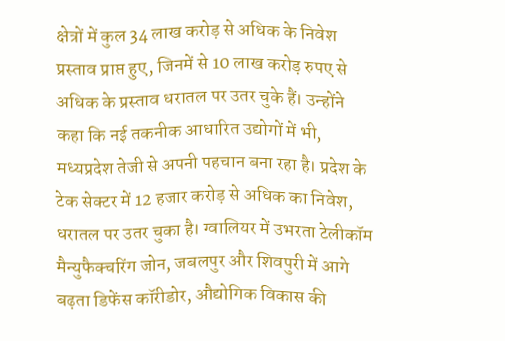क्षेत्रों में कुल 34 लाख करोड़ से अधिक के निवेश प्रस्ताव प्राप्त हुए, जिनमें से 10 लाख करोड़ रुपए से अधिक के प्रस्ताव धरातल पर उतर चुके हैं। उन्होंने कहा कि नई तकनीक आधारित उद्योगों में भी, मध्यप्रदेश तेजी से अपनी पहचान बना रहा है। प्रदेश के टेक सेक्टर में 12 हजार करोड़ से अधिक का निवेश, धरातल पर उतर चुका है। ग्वालियर में उभरता टेलीकॉम मैन्युफैक्चरिंग जोन, जबलपुर और शिवपुरी में आगे बढ़ता डिफेंस कॉरीडोर, औद्योगिक विकास की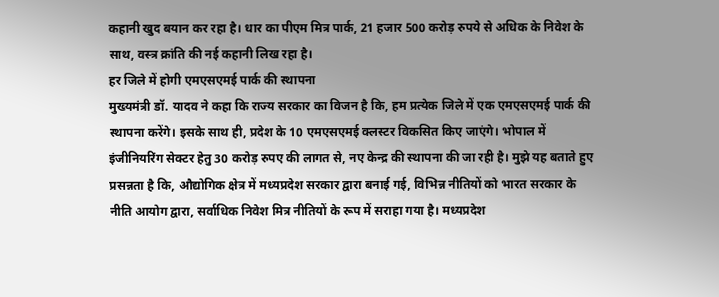कहानी खुद बयान कर रहा है। धार का पीएम मित्र पार्क, 21 हजार 500 करोड़ रुपये से अधिक के निवेश के साथ, वस्त्र क्रांति की नई कहानी लिख रहा है।
हर जिले में होगी एमएसएमई पार्क की स्थापना
मुख्यमंत्री डॉ. यादव ने कहा कि राज्य सरकार का विजन है कि, हम प्रत्येक जिले में एक एमएसएमई पार्क की स्थापना करेंगे। इसके साथ ही, प्रदेश के 10 एमएसएमई क्लस्टर विकसित किए जाएंगे। भोपाल में इंजीनियरिंग सेक्टर हेतु 30 करोड़ रुपए की लागत से, नए केन्द्र की स्थापना की जा रही है। मुझे यह बताते हुए प्रसन्नता है कि, औद्योगिक क्षेत्र में मध्यप्रदेश सरकार द्वारा बनाई गई, विभिन्न नीतियों को भारत सरकार के नीति आयोग द्वारा, सर्वाधिक निवेश मित्र नीतियों के रूप में सराहा गया है। मध्यप्रदेश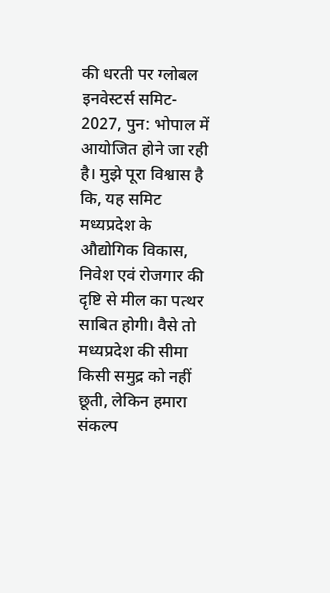की धरती पर ग्लोबल इनवेस्टर्स समिट- 2027, पुन: भोपाल में आयोजित होने जा रही है। मुझे पूरा विश्वास है कि, यह समिट मध्यप्रदेश के औद्योगिक विकास, निवेश एवं रोजगार की दृष्टि से मील का पत्थर साबित होगी। वैसे तो मध्यप्रदेश की सीमा किसी समुद्र को नहीं छूती, लेकिन हमारा संकल्प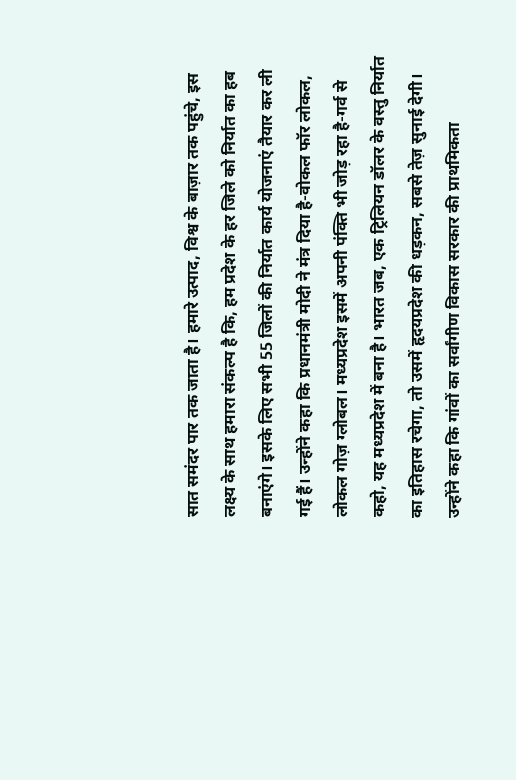सात समंदर पार तक जाता है। हमारे उत्पाद, विश्व के बाज़ार तक पहुंचे, इस लक्ष्य के साथ हमारा संकल्प है कि, हम प्रदेश के हर जिले को निर्यात का हब बनाएंगे। इसके लिए सभी 55 जिलों की निर्यात कार्य योजनाएं तैयार कर ली गई हैं। उन्होंने कहा कि प्रधानमंत्री मोदी ने मंत्र दिया है-वोकल फॉर लोकल, लोकल गोज़ ग्लोबल। मध्यप्रदेश इसमें अपनी पंक्ति भी जोड़ रहा है-गर्व से कहो, यह मध्यप्रदेश में बना है। भारत जब, एक ट्रिलियन डॉलर के वस्तु निर्यात का इतिहास रचेगा, तो उसमें हृदयप्रदेश की धड़कन, सबसे तेज़ सुनाई देगी। उन्होंने कहा कि गांवों का सर्वांगीण विकास सरकार की प्राथमिकता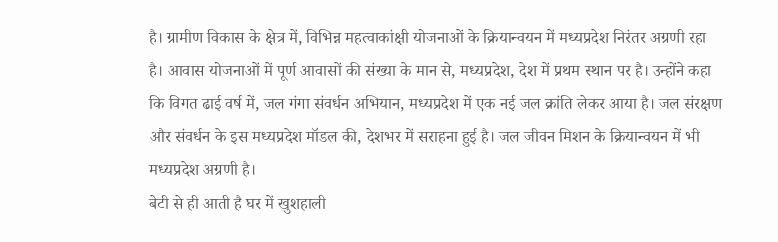है। ग्रामीण विकास के क्षेत्र में, विभिन्न महत्वाकांक्षी योजनाओं के क्रियान्वयन में मध्यप्रदेश निरंतर अग्रणी रहा है। आवास योजनाओं में पूर्ण आवासों की संख्या के मान से, मध्यप्रदेश, देश में प्रथम स्थान पर है। उन्होंने कहा कि विगत ढाई वर्ष में, जल गंगा संवर्धन अभियान, मध्यप्रदेश में एक नई जल क्रांति लेकर आया है। जल संरक्षण और संवर्धन के इस मध्यप्रदेश मॉडल की, देशभर में सराहना हुई है। जल जीवन मिशन के क्रियान्वयन में भी मध्यप्रदेश अग्रणी है।
बेटी से ही आती है घर में खुशहाली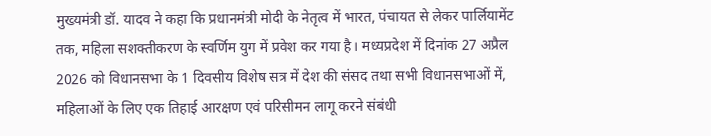मुख्यमंत्री डॉ. यादव ने कहा कि प्रधानमंत्री मोदी के नेतृत्व में भारत, पंचायत से लेकर पार्लियामेंट तक, महिला सशक्तीकरण के स्वर्णिम युग में प्रवेश कर गया है। मध्यप्रदेश में दिनांक 27 अप्रैल 2026 को विधानसभा के 1 दिवसीय विशेष सत्र में देश की संसद तथा सभी विधानसभाओं में, महिलाओं के लिए एक तिहाई आरक्षण एवं परिसीमन लागू करने संबंधी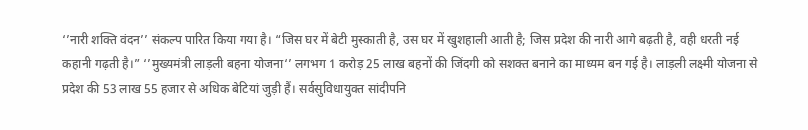‘’नारी शक्ति वंदन’’ संकल्प पारित किया गया है। “जिस घर में बेटी मुस्काती है, उस घर में खुशहाली आती है; जिस प्रदेश की नारी आगे बढ़ती है, वही धरती नई कहानी गढ़ती है।” ‘’मुख्यमंत्री लाड़ली बहना योजना‘’ लगभग 1 करोड़ 25 लाख बहनों की जिंदगी को सशक्त बनाने का माध्यम बन गई है। लाड़ली लक्ष्मी योजना से प्रदेश की 53 लाख 55 हजार से अधिक बेटियां जुड़ी हैं। सर्वसुविधायुक्त सांदीपनि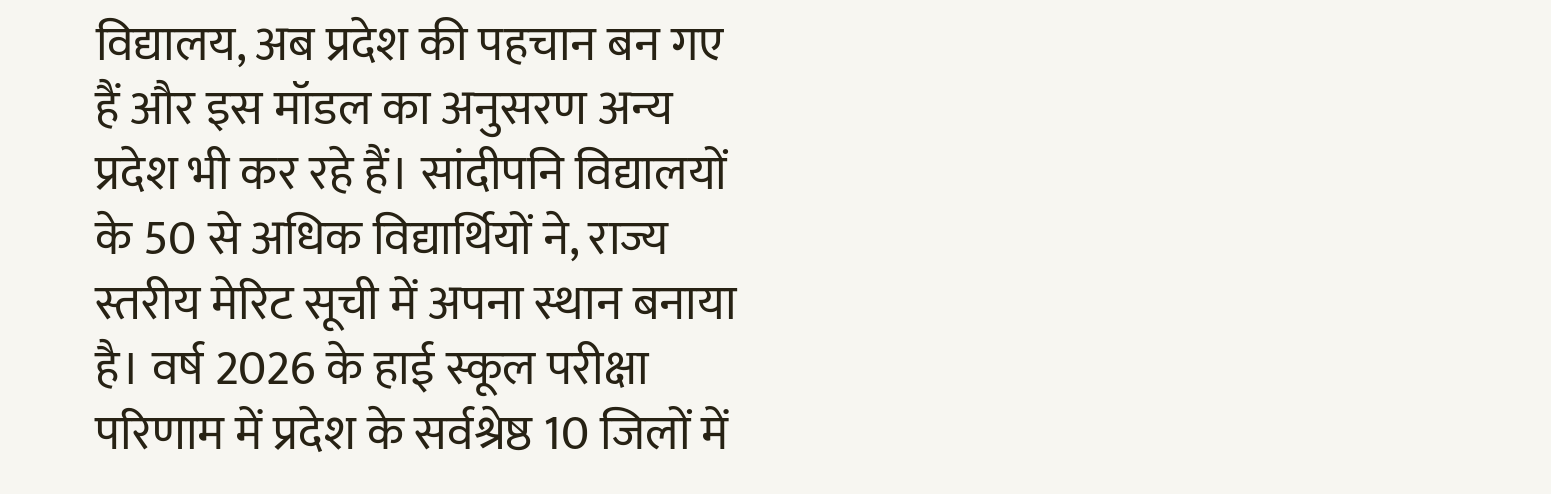विद्यालय, अब प्रदेश की पहचान बन गए हैं और इस मॉडल का अनुसरण अन्य प्रदेश भी कर रहे हैं। सांदीपनि विद्यालयों के 50 से अधिक विद्यार्थियों ने, राज्य स्तरीय मेरिट सूची में अपना स्थान बनाया है। वर्ष 2026 के हाई स्कूल परीक्षा परिणाम में प्रदेश के सर्वश्रेष्ठ 10 जिलों में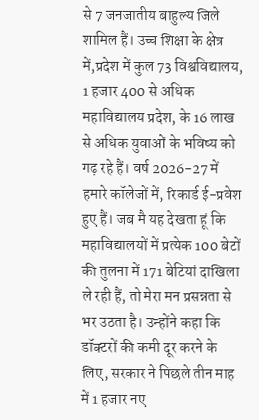से 7 जनजातीय बाहुल्य जिले शामिल हैं। उच्च शिक्षा के क्षेत्र में,प्रदेश में कुल 73 विश्वविद्यालय, 1 हजार 400 से अधिक महाविद्यालय प्रदेश, के 16 लाख से अधिक युवाओं के भविष्य को गढ़ रहे हैं। वर्ष 2026-27 में हमारे कॉलेजों में, रिकार्ड ई-प्रवेश हुए हैं। जब मै यह देखता हूं कि महाविद्यालयों में प्रत्येक 100 बेटों की तुलना में 171 बेटियां दाखिला ले रही हैं, तो मेरा मन प्रसन्नता से भर उठता है। उन्होंने कहा कि डॉक्टरों की कमी दूर करने के लिए, सरकार ने पिछले तीन माह में 1 हजार नए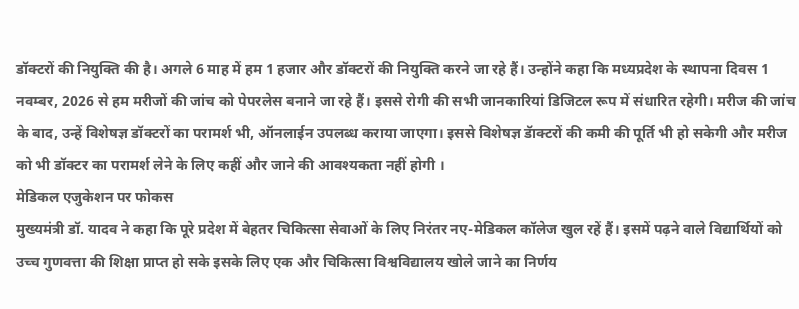डॉक्टरों की नियुक्ति की है। अगले 6 माह में हम 1 हजार और डॉक्टरों की नियुक्ति करने जा रहे हैं। उन्होंने कहा कि मध्यप्रदेश के स्थापना दिवस 1 नवम्बर, 2026 से हम मरीजों की जांच को पेपरलेस बनाने जा रहे हैं। इससे रोगी की सभी जानकारियां डिजिटल रूप में संधारित रहेगी। मरीज की जांच के बाद, उन्हें विशेषज्ञ डॉक्टरों का परामर्श भी, ऑनलाईन उपलब्ध कराया जाएगा। इससे विशेषज्ञ डॅाक्टरों की कमी की पूर्ति भी हो सकेगी और मरीज को भी डॉक्टर का परामर्श लेने के लिए कहीं और जाने की आवश्यकता नहीं होगी ।
मेडिकल एजुकेशन पर फोकस
मुख्यमंत्री डॉ. यादव ने कहा कि पूरे प्रदेश में बेहतर चिकित्सा सेवाओं के लिए निरंतर नए-मेडिकल कॉलेज खुल रहें हैं। इसमें पढ़ने वाले विद्यार्थियों को उच्च गुणवत्ता की शिक्षा प्राप्त हो सके इसके लिए एक और चिकित्सा विश्वविद्यालय खोले जाने का निर्णय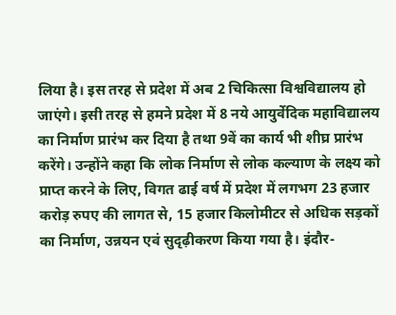लिया है। इस तरह से प्रदेश में अब 2 चिकित्सा विश्वविद्यालय हो जाएंगे। इसी तरह से हमने प्रदेश में 8 नये आयुर्वेदिक महाविद्यालय का निर्माण प्रारंभ कर दिया है तथा 9वें का कार्य भी शीघ्र प्रारंभ करेंगे। उन्होंने कहा कि लोक निर्माण से लोक कल्याण के लक्ष्य को प्राप्त करने के लिए, विगत ढाई वर्ष में प्रदेश में लगभग 23 हजार करोड़ रुपए की लागत से, 15 हजार किलोमीटर से अधिक सड़कों का निर्माण, उन्नयन एवं सुदृढ़ीकरण किया गया है। इंदौर-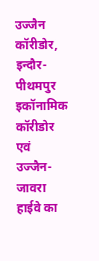उज्जैन कॉरीडोर, इन्दौर-पीथमपुर इकॉनामिक कॉरीडोर एवं उज्जैन-जावरा हाईवे का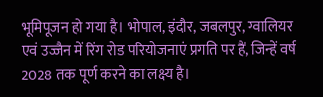भूमिपूजन हो गया है। भोपाल, इंदौर, जबलपुर, ग्वालियर एवं उज्जैन में रिंग रोड परियोजनाएं प्रगति पर हैं, जिन्हें वर्ष 2028 तक पूर्ण करने का लक्ष्य है।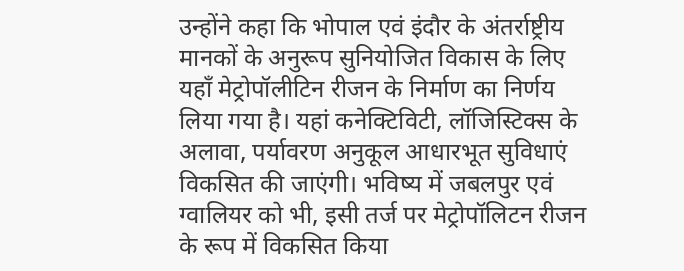उन्होंने कहा कि भोपाल एवं इंदौर के अंतर्राष्ट्रीय मानकों के अनुरूप सुनियोजित विकास के लिए यहाँ मेट्रोपॉलीटिन रीजन के निर्माण का निर्णय लिया गया है। यहां कनेक्टिविटी, लॉजिस्टिक्स के अलावा, पर्यावरण अनुकूल आधारभूत सुविधाएं विकसित की जाएंगी। भविष्य में जबलपुर एवं ग्वालियर को भी, इसी तर्ज पर मेट्रोपॉलिटन रीजन के रूप में विकसित किया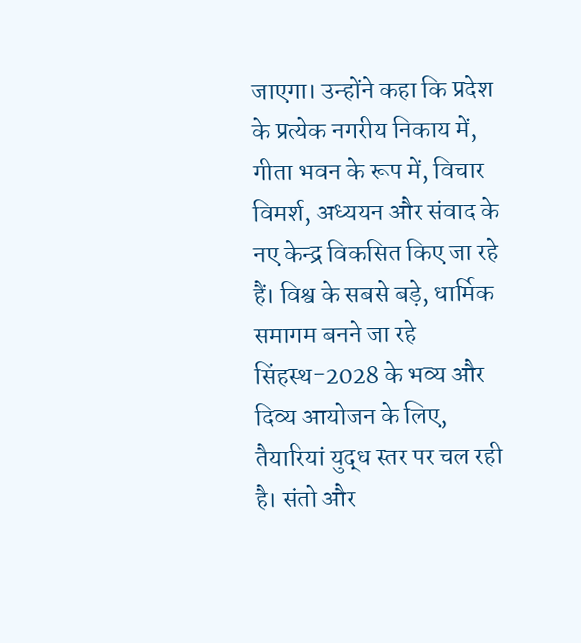जाएगा। उन्होंने कहा कि प्रदेश के प्रत्येक नगरीय निकाय में, गीता भवन के रूप में, विचार विमर्श, अध्ययन और संवाद के नए केन्द्र विकसित किए जा रहे हैं। विश्व के सबसे बड़े, धार्मिक समागम बनने जा रहे सिंहस्थ-2028 के भव्य और दिव्य आयोजन के लिए, तैयारियां युद्ध स्तर पर चल रही है। संतो और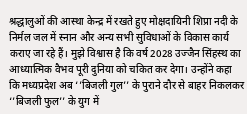श्रद्धालुओं की आस्था केन्द्र में रखते हुए मोक्षदायिनी शिप्रा नदी के निर्मल जल में स्नान और अन्य सभी सुविधाओं के विकास कार्य कराए जा रहे हैं। मुझे विश्वास है कि वर्ष 2028 उज्जैन सिंहस्थ का आध्यात्मिक वैभव पूरी दुनिया को चकित कर देगा। उन्होंने कहा कि मध्यप्रदेश अब ‘’बिजली गुल’’ के पुराने दौर से बाहर निकलकर ‘’बिजली फुल’’ के युग में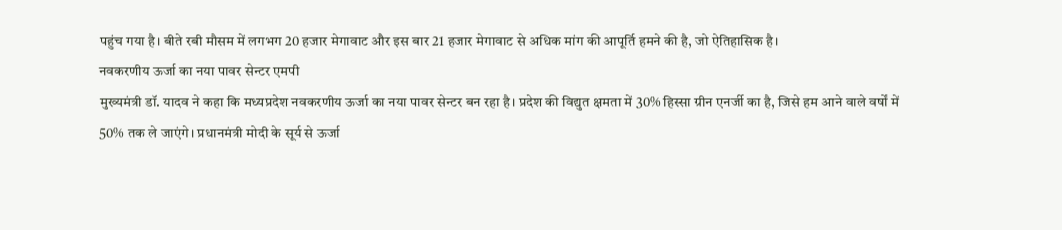पहुंच गया है। बीते रबी मौसम में लगभग 20 हजार मेगावाट और इस बार 21 हजार मेगावाट से अधिक मांग की आपूर्ति हमने की है, जो ऐतिहासिक है।
नवकरणीय ऊर्जा का नया पावर सेन्टर एमपी
मुख्यमंत्री डॉ. यादव ने कहा कि मध्यप्रदेश नवकरणीय ऊर्जा का नया पावर सेन्टर बन रहा है। प्रदेश की विद्युत क्षमता में 30% हिस्सा ग्रीन एनर्जी का है, जिसे हम आने वाले वर्षों में 50% तक ले जाएंगे। प्रधानमंत्री मोदी के सूर्य से ऊर्जा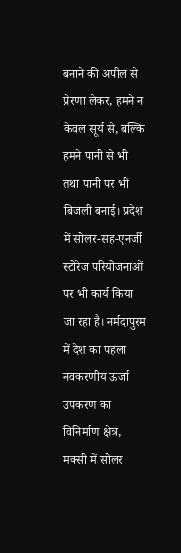बनाने की अपील से प्रेरणा लेकर, हमने न केवल सूर्य से, बल्कि हमने पानी से भी तथा पानी पर भी बिजली बनाई। प्रदेश में सोलर-सह-एनर्जी स्टोरेज परियोजनाओं पर भी कार्य किया जा रहा है। नर्मदापुरम में देश का पहला नवकरणीय ऊर्जा उपकरण का विनिर्माण क्षेत्र, मक्सी में सोलर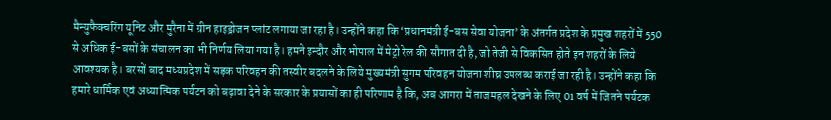मैन्युफैक्चरिंग यूनिट और मुरैना में ग्रीन हाइड्रोजन प्लांट लगाया जा रहा है। उन्होंने कहा कि ‘प्रधानमंत्री ई-बस सेवा योजना’ के अंतर्गत प्रदेश के प्रमुख शहरों में 550 से अधिक ई-बसों के संचालन का भी निर्णय लिया गया है। हमने इन्दौर और भोपाल में मेट्रो रेल की सौगात दी है, जो तेजी से विकसित होते इन शहरों के लिये आवश्यक है। बरसों बाद मध्यप्रदेश में सड़क परिवहन की तस्वीर बदलने के लिये मुख्यमंत्री सुगम परिवहन योजना शीघ्र उपलब्ध कराई जा रही है। उन्होंने कहा कि हमारे धार्मिक एवं अध्यात्मिक पर्यटन को बढ़ावा देने के सरकार के प्रयासों का ही परिणाम है कि, अब आगरा में ताजमहल देखने के लिए 01 वर्ष में जितने पर्यटक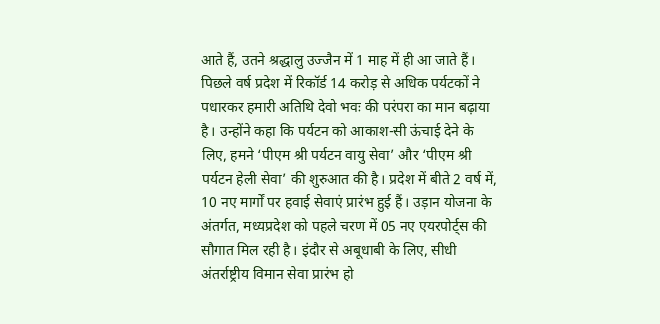आते हैं, उतने श्रद्धालु उज्जैन में 1 माह में ही आ जाते हैं। पिछले वर्ष प्रदेश में रिकॉर्ड 14 करोड़ से अधिक पर्यटकों ने पधारकर हमारी अतिथि देवो भवः की परंपरा का मान बढ़ाया है। उन्होंने कहा कि पर्यटन को आकाश-सी ऊंचाई देने के लिए, हमने ‘पीएम श्री पर्यटन वायु सेवा’ और ‘पीएम श्री पर्यटन हेली सेवा’ की शुरुआत की है। प्रदेश में बीते 2 वर्ष में, 10 नए मार्गों पर हवाई सेवाएं प्रारंभ हुई हैं। उड़ान योजना के अंतर्गत, मध्यप्रदेश को पहले चरण में 05 नए एयरपोर्ट्स की सौगात मिल रही है। इंदौर से अबूधाबी के लिए, सीधी अंतर्राष्ट्रीय विमान सेवा प्रारंभ हो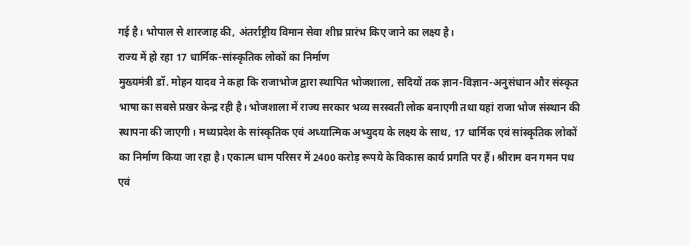गई है। भोपाल से शारजाह की, अंतर्राष्ट्रीय विमान सेवा शीघ्र प्रारंभ किए जाने का लक्ष्य है।
राज्य में हो रहा 17 धार्मिक-सांस्कृतिक लोकों का निर्माण
मुख्यमंत्री डॉ. मोहन यादव ने कहा कि राजाभोज द्वारा स्थापित भोजशाला, सदियों तक ज्ञान-विज्ञान-अनुसंधान और संस्कृत भाषा का सबसे प्रखर केन्द्र रही है। भोजशाला में राज्य सरकार भव्य सरस्वती लोक बनाएगी तथा यहां राजा भोज संस्थान की स्थापना की जाएगी। मध्यप्रदेश के सांस्कृतिक एवं अध्यात्मिक अभ्युदय के लक्ष्य के साथ, 17 धार्मिक एवं सांस्कृतिक लोकों का निर्माण किया जा रहा है। एकात्म धाम परिसर में 2400 करोड़ रूपये के विकास कार्य प्रगति पर हैं। श्रीराम वन गमन पथ एवं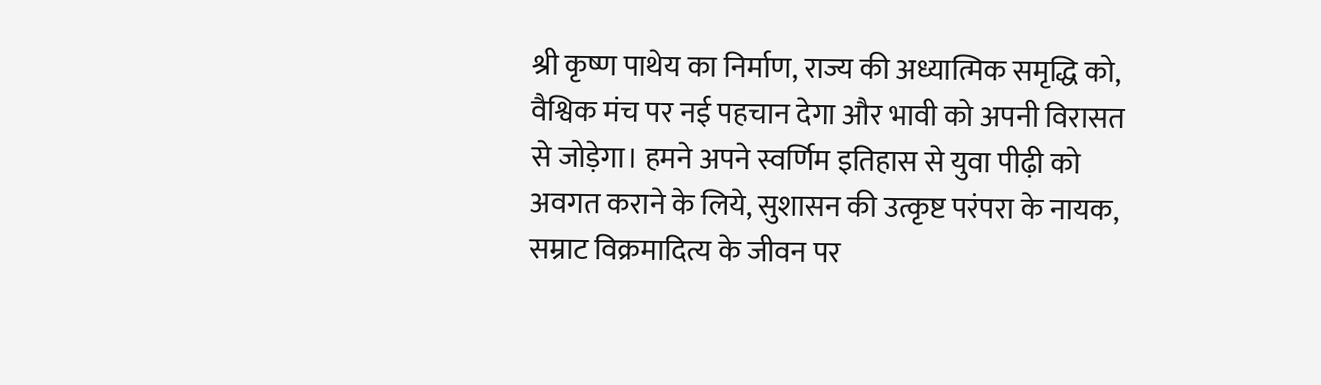श्री कृष्ण पाथेय का निर्माण, राज्य की अध्यात्मिक समृद्धि को, वैश्विक मंच पर नई पहचान देगा और भावी को अपनी विरासत से जोड़ेगा। हमने अपने स्वर्णिम इतिहास से युवा पीढ़ी को अवगत कराने के लिये, सुशासन की उत्कृष्ट परंपरा के नायक, सम्राट विक्रमादित्य के जीवन पर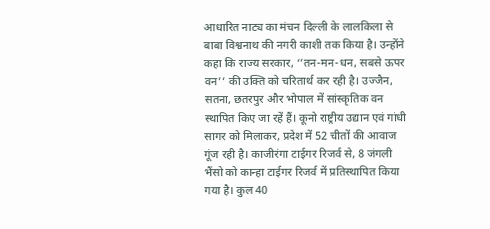आधारित नाट्य का मंचन दिल्ली के लालकिला से बाबा विश्वनाथ की नगरी काशी तक किया है। उन्होंने कहा कि राज्य सरकार, ‘’तन-मन-धन, सबसे ऊपर वन’’ की उक्ति को चरितार्थ कर रही है। उज्जैन, सतना, छतरपुर और भोपाल में सांस्कृतिक वन स्थापित किए जा रहें हैं। कूनो राष्ट्रीय उद्यान एवं गांधी सागर को मिलाकर, प्रदेश में 52 चीतों की आवाज गूंज रही है। काजीरंगा टाईगर रिजर्व से, 8 जंगली भैंसो को कान्हा टाईगर रिजर्व में प्रतिस्थापित किया गया है। कुल 40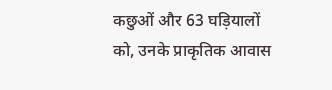कछुओं और 63 घड़ियालों को, उनके प्राकृतिक आवास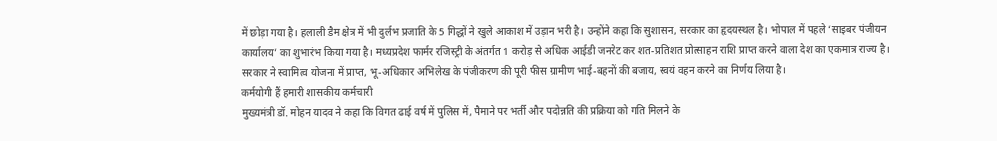में छोड़ा गया है। हलाली डैम क्षेत्र में भी दुर्लभ प्रजाति के 5 गिद्धों ने खुले आकाश में उड़ान भरी है। उन्होंने कहा कि सुशासन, सरकार का हृदयस्थल है। भोपाल में पहले ‘साइबर पंजीयन कार्यालय’ का शुभारंभ किया गया है। मध्यप्रदेश फार्मर रजिस्ट्री के अंतर्गत 1 करोड़ से अधिक आईडी जनरेट कर शत-प्रतिशत प्रोत्साहन राशि प्राप्त करने वाला देश का एकमात्र राज्य है। सरकार ने स्वामित्व योजना में प्राप्त, भू-अधिकार अभिलेख के पंजीकरण की पूरी फीस ग्रामीण भाई-बहनों की बजाय, स्वयं वहन करने का निर्णय लिया है।
कर्मयोगी हैं हमारी शासकीय कर्मचारी
मुख्यमंत्री डॉ. मोहन यादव ने कहा कि विगत ढाई वर्ष में पुलिस में, पैमाने पर भर्ती और पदोन्नति की प्रक्रिया को गति मिलने के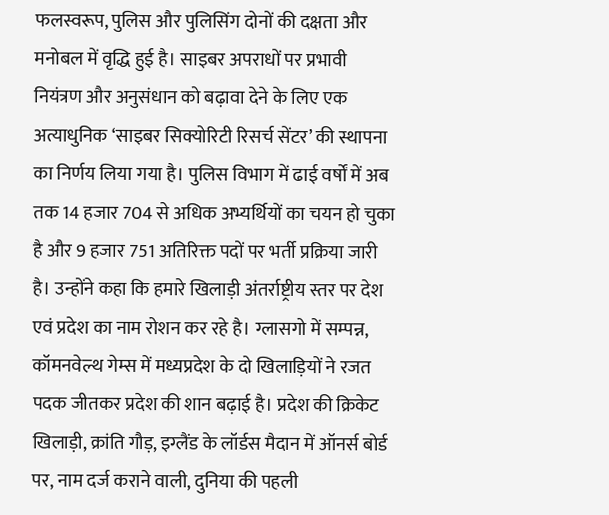फलस्वरूप, पुलिस और पुलिसिंग दोनों की दक्षता और मनोबल में वृद्धि हुई है। साइबर अपराधों पर प्रभावी नियंत्रण और अनुसंधान को बढ़ावा देने के लिए एक अत्याधुनिक ‘साइबर सिक्योरिटी रिसर्च सेंटर’ की स्थापना का निर्णय लिया गया है। पुलिस विभाग में ढाई वर्षों में अब तक 14 हजार 704 से अधिक अभ्यर्थियों का चयन हो चुका है और 9 हजार 751 अतिरिक्त पदों पर भर्ती प्रक्रिया जारी है। उन्होंने कहा कि हमारे खिलाड़ी अंतर्राष्ट्रीय स्तर पर देश एवं प्रदेश का नाम रोशन कर रहे है। ग्लासगो में सम्पन्न, कॉमनवेल्थ गेम्स में मध्यप्रदेश के दो खिलाड़ियों ने रजत पदक जीतकर प्रदेश की शान बढ़ाई है। प्रदेश की क्रिकेट खिलाड़ी, क्रांति गौड़, इग्लैंड के लॉर्डस मैदान में ऑनर्स बोर्ड पर, नाम दर्ज कराने वाली, दुनिया की पहली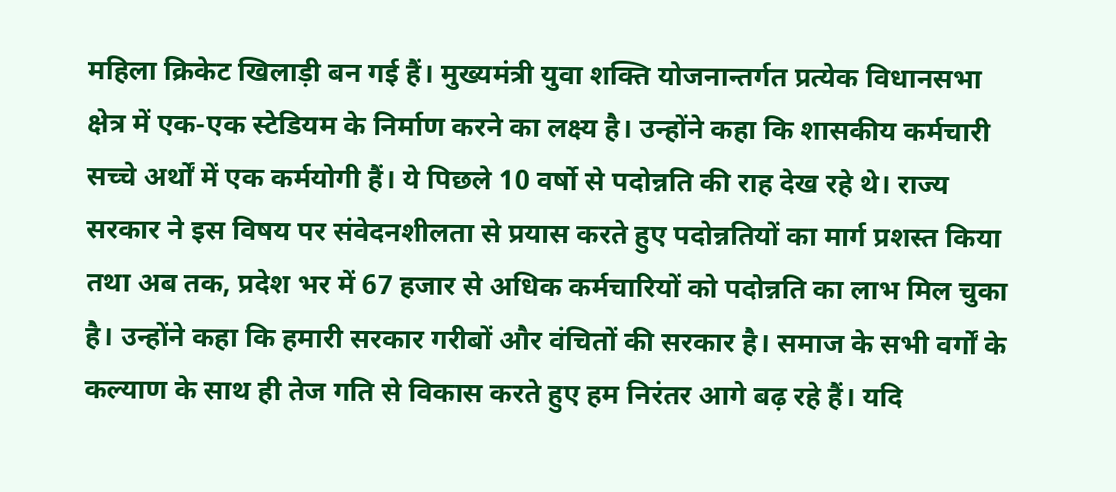महिला क्रिकेट खिलाड़ी बन गई हैं। मुख्यमंत्री युवा शक्ति योजनान्तर्गत प्रत्येक विधानसभा क्षेत्र में एक-एक स्टेडियम के निर्माण करने का लक्ष्य है। उन्होंने कहा कि शासकीय कर्मचारी सच्चे अर्थों में एक कर्मयोगी हैं। ये पिछले 10 वर्षो से पदोन्नति की राह देख रहे थे। राज्य सरकार ने इस विषय पर संवेदनशीलता से प्रयास करते हुए पदोन्नतियों का मार्ग प्रशस्त किया तथा अब तक, प्रदेश भर में 67 हजार से अधिक कर्मचारियों को पदोन्नति का लाभ मिल चुका है। उन्होंने कहा कि हमारी सरकार गरीबों और वंचितों की सरकार है। समाज के सभी वर्गों के कल्याण के साथ ही तेज गति से विकास करते हुए हम निरंतर आगे बढ़ रहे हैं। यदि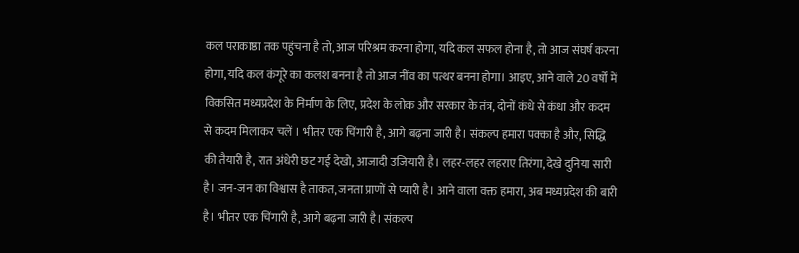कल पराकाष्ठा तक पहुंचना है तो, आज परिश्रम करना होगा, यदि कल सफल होना है, तो आज संघर्ष करना होगा, यदि कल कंगूरे का कलश बनना है तो आज नींव का पत्थर बनना होगा। आइए, आने वाले 20 वर्षों में विकसित मध्यप्रदेश के निर्माण के लिए, प्रदेश के लोक और सरकार के तंत्र, दोनों कंधे से कंधा और कदम से कदम मिलाकर चलें । भीतर एक चिंगारी है, आगे बढ़ना जारी है। संकल्प हमारा पक्का है और, सिद्धि की तैयारी है, रात अंधेरी छट गई देखो, आजादी उजियारी है। लहर-लहर लहराए तिरंगा, देखे दुनिया सारी है। जन-जन का विश्वास है ताकत, जनता प्राणों से प्यारी है। आने वाला वक्त हमारा, अब मध्यप्रदेश की बारी है। भीतर एक चिंगारी है, आगे बढ़ना जारी है। संकल्प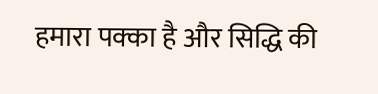हमारा पक्का है और सिद्धि की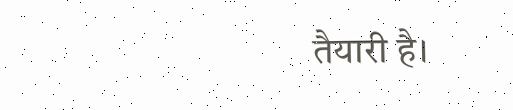तैयारी है।